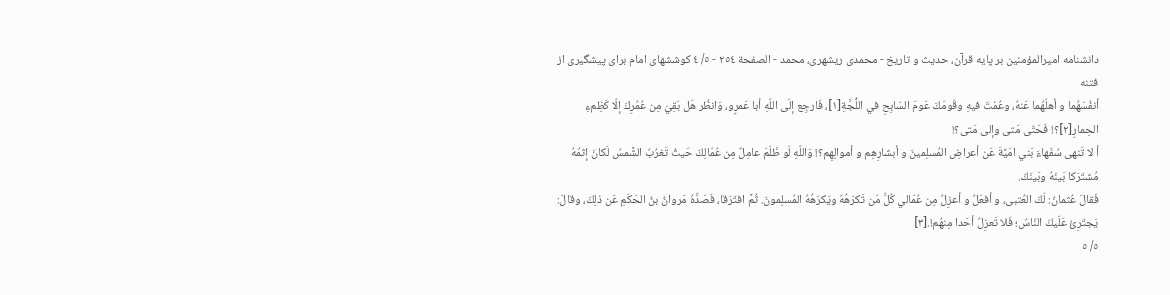دانشنامه اميرالمؤمنين بر پايه قرآن، حديث و تاريخ - محمدی ریشهری، محمد - الصفحة ٢٥٤ - ٥/ ٤ كوششهاى امام براى پيشگيرى از فتنه
أنفُسَهُما و أهلَهُما عَنهُ، وعُمْتَ فيهِ وقَومَكَ عَومَ السّابِحِ في اللُّجَّةِ[١]، فَارجِع إلَى اللّهِ أبا عَمرٍو، وَانظُر هَل بَقِيَ مِن عُمُرِكَ إلّا كَظِمءِ الحِمارِ[٢]؟! فَحَتّى مَتى وإلى مَتى؟!
أ لا تَنهى سُفَهاءَ بَني امَيَّةَ عَن أعراضِ المُسلِمينَ و أبشارِهِم و أموالِهِم؟! وَاللّهِ لَو ظَلَمَ عامِلٌ مِن عُمّالِكَ حَيثُ تَغرُبُ الشَّمسُ لَكانَ إثمُهُ مُشتَرَكا بَينَهُ وبَينَكَ.
فَقالَ عُثمانُ: لَكَ العُتبى، و أفعَلُ و أعزِلُ مِن عُمّالي كُلَّ مَن تَكرَهُهُ ويَكرَهُهُ المُسلِمونَ. ثُمَّ افتَرَقا، فَصَدَّهُ مَروانُ بنُ الحَكَمِ عَن ذلِكَ، وقالَ: يَجتَرِئُ عَلَيكَ النّاسُ؛ فَلا تَعزِلُ أحَدا مِنهُم!.[٣]
٥/ ٥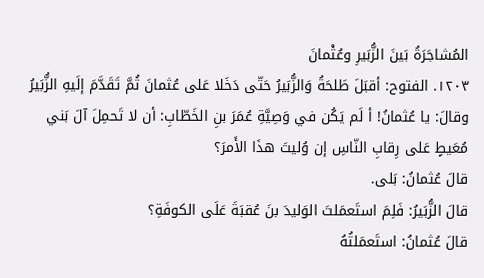المُشاجَرَةُ بَينَ الزُّبَيرِ وعُثْمانَ
١٢٠٣. الفتوح: أقبَلَ طَلحَةُ وَالزُّبَيرُ حَتّى دَخَلا عَلى عُثمانَ ثُمَّ تَقَدَّمَ إلَيهِ الزُّبَيرُ وقالَ: يا عُثمانُ! أ لَم يَكُن في وَصِيَّةِ عُمَرَ بنِ الخَطّابِ: أن لا تَحمِلَ آلَ بَني مُعَيطٍ عَلى رِقابِ النّاسِ إن وُليتَ هذَا الأَمرَ؟
قالَ عُثمانُ: بَلى.
قالَ الزُّبَيرُ: فَلِمَ استَعمَلتَ الوَليدَ بنَ عُقبَةَ عَلَى الكوفَةِ؟
قالَ عُثمانُ: استَعمَلتُهُ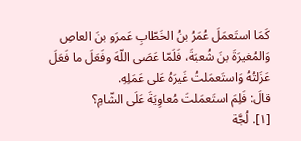كَمَا استَعمَلَ عُمَرُ بنُ الخَطّابِ عَمرَو بنَ العاصِ وَالمُغيرَةَ بنَ شُعبَةَ، فَلَمّا عَصَى اللّهَ وفَعَلَ ما فَعَلَ عَزَلتُهُ وَاستَعمَلتُ غَيرَهُ عَلى عَمَلِهِ.
قالَ: فَلِمَ استَعمَلتَ مُعاوِيَةَ عَلَى الشّامِ؟
[١]. لُجَّة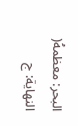البحر: معظمهُ( النهاية: ج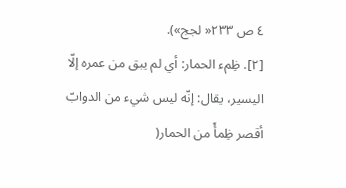٤ ص ٢٣٣« لجج»).
[٢]. ظِمء الحمار: أي لم يبق من عمره إلّا اليسير، يقال: إنّه ليس شيء من الدوابّ أقصر ظِمأً من الحمار(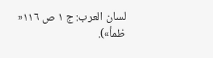لسان العرب: ج ١ ص ١١٦« ظمأ»).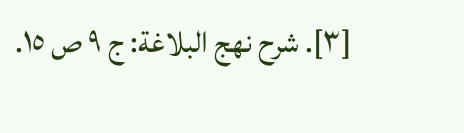[٣]. شرح نهج البلاغة: ج ٩ ص ١٥.